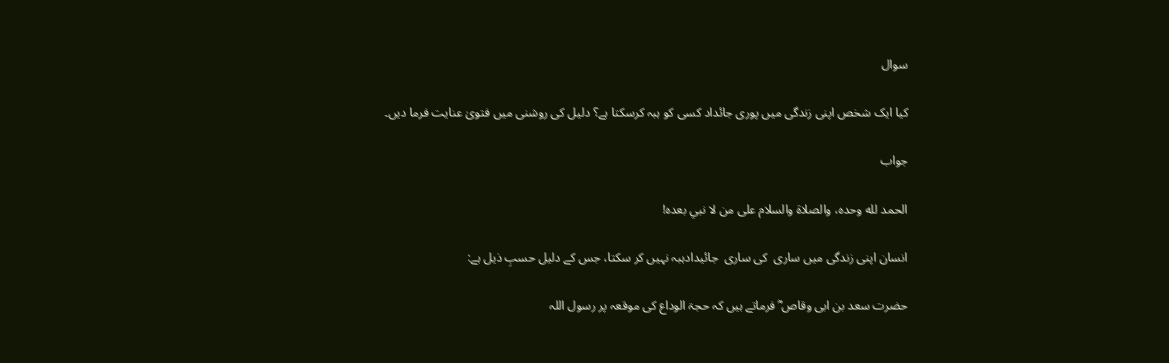سوال

کیا ایک شخص اپنی زندگی میں پوری جائداد کسی کو ہبہ کرسکتا ہے؟ دلیل کی روشنی میں فتویٰ عنایت فرما دیں۔

جواب

الحمد لله وحده، والصلاة والسلام على من لا نبي بعده!

انسان اپنی زندگی میں ساری  کی ساری  جائیدادہبہ نہیں کر سکتا، جس کے دلیل حسبِ ذیل ہے:

حضرت سعد بن ابی وقاص ؓ فرماتے ہیں کہ حجۃ الوداع کی موقعہ پر رسول اللہ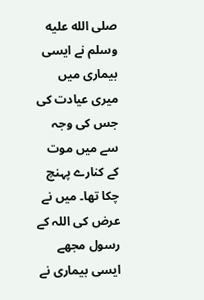صلى الله عليه وسلم نے ایسی بیماری میں میری عیادت کی جس کی وجہ سے میں موت کے کنارے پہنچ چکا تھا۔ میں نے عرض کی اللہ کے رسول مجھے ایسی بیماری نے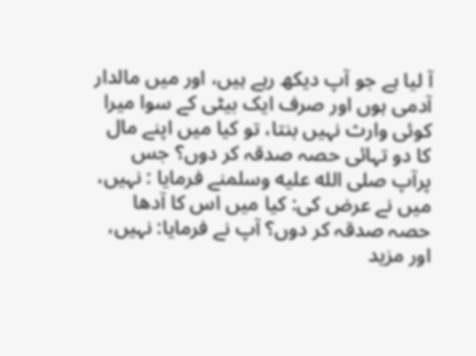آ لیا ہے جو آپ دیکھ رہے ہیں، اور میں مالدار آدمی ہوں اور صرف ایک بیٹی کے سوا میرا کوئی وارث نہیں بنتا، تو کیا میں اپنے مال کا دو تہائی حصہ صدقہ کر دوں؟ جس پرآپ صلى الله عليه وسلمنے فرمایا : نہیں، میں نے عرض کی: کیا میں اس کا آدھا حصہ صدقہ کر دوں؟ آپ نے فرمایا: نہیں، اور مزید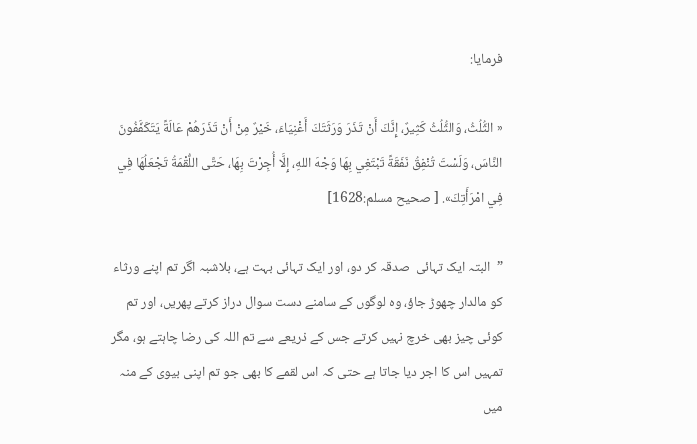فرمایا:

« الثُّلُثُ، وَالثُّلُثُ كَثِيرٌ، إِنَّكَ أَنْ تَذَرَ وَرَثَتَكَ أَغْنِيَاءَ، خَيْرٌ مِنْ أَنْ تَذَرَهُمْ عَالَةً يَتَكَفَّفُونَ النَّاسَ، وَلَسْتَ تُنْفِقُ نَفَقَةً تَبْتَغِي بِهَا وَجْهَ اللهِ، إِلَّا أُجِرْتَ بِهَا، حَتَّى اللُّقْمَةُ تَجْعَلُهَا فِي فِي امْرَأَتِكَ». [ صحیح مسلم:1628]

”  البتہ ایک تہائی  صدقہ کر دو، اور ایک تہائی بہت ہے، بلاشبہ اگر تم اپنے ورثاء کو مالدار چھوڑ جاؤ، وہ لوگوں کے سامنے دست سوال دراز کرتے پھریں، اور تم کوئی چیز بھی خرچ نہیں کرتے جس کے ذریعے سے تم اللہ کی رضا چاہتے ہو، مگر تمہیں اس کا اجر دیا جاتا ہے حتی کہ اس لقمے کا بھی جو تم اپنی بیوی کے منہ میں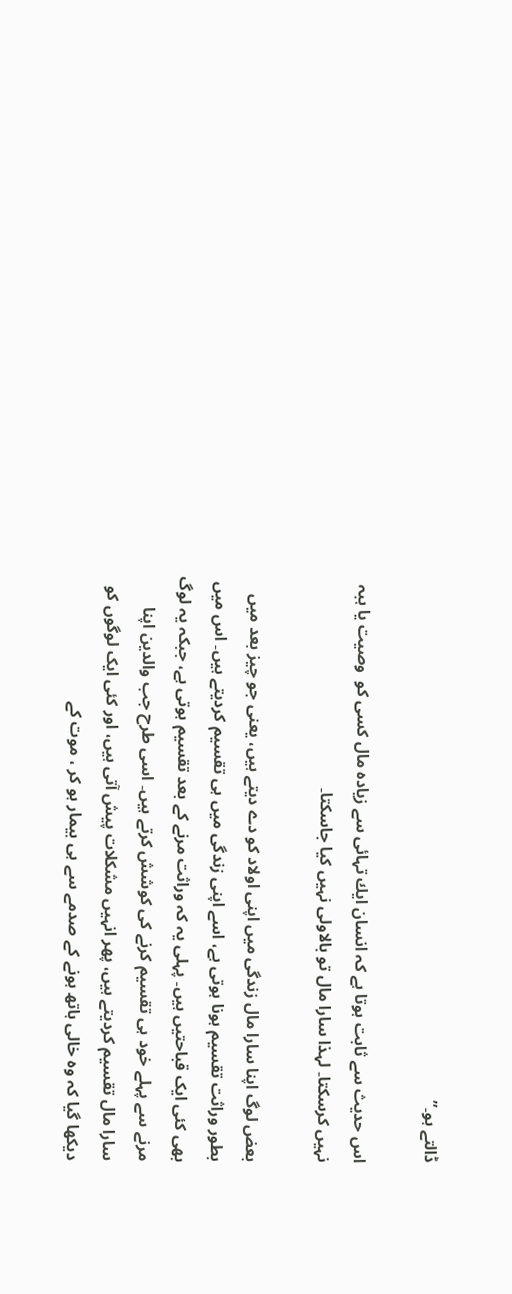ڈالتے ہو۔”

اس حدیث سے ثابت ہوتا ہے کہ انسان ايك تہائی سے زیادہ مال کسی کو  وصیت یا ہبہ نہیں کرسکتا۔ لہذا سارا مال تو بالاولی نہیں کیا جاسکتا۔

بعض لوگ اپنا سارا مال زندگی میں اپنی اولاد کو دے دیتے ہیں، یعنی جو چیز بعد میں بطور وراثت تقسیم ہونا ہوتی ہے، اسے اپنی زندگی میں ہی تقسیم کردیتے ہیں۔ اس میں بھی کئی ایک قباحتیں ہیں۔ پہلی یہ کہ وراثت مرنے کے بعد تقسیم ہوتی ہے، جبکہ یہ لوگ مرنے سے پہلے خود ہی تقسیم کرنے کی کوشش کرتے ہیں۔ اسی طرح جب والدین اپنا سارا مال تقسیم کردیتے ہیں، پھر انہیں مشکلات پیش آتی ہیں، اور کئی ایک لوگوں کو دیکھا گیا کہ وہ خالی ہاتھ ہونے کے صدمے سے ہی بیمار ہو کر ، موت کے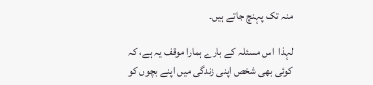منہ تک پہنچ جاتے ہیں۔

لہذا  اس مسئلہ کے بارے ہمارا موقف یہ ہے، کہ کوئی بھی شخص اپنی زندگی میں اپنے بچوں کو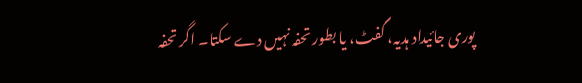پوری جائیداد ہدیہ، گفٹ، یا بطور تحفہ نہیں دے سکتا۔ اگر تحفہ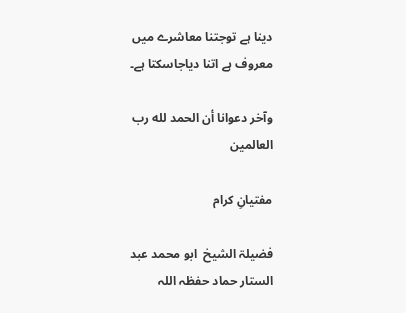دینا ہے توجتنا معاشرے میں معروف ہے اتنا دیاجاسکتا ہے۔

وآخر دعوانا أن الحمد لله رب العالمين

مفتیانِ کرام

فضیلۃ الشیخ  ابو محمد عبد الستار حماد حفظہ اللہ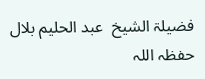فضیلۃ الشیخ  عبد الحلیم بلال حفظہ اللہ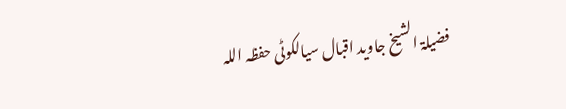فضیلۃ الشیخ جاوید اقبال سیالکوٹی حفظہ اللہ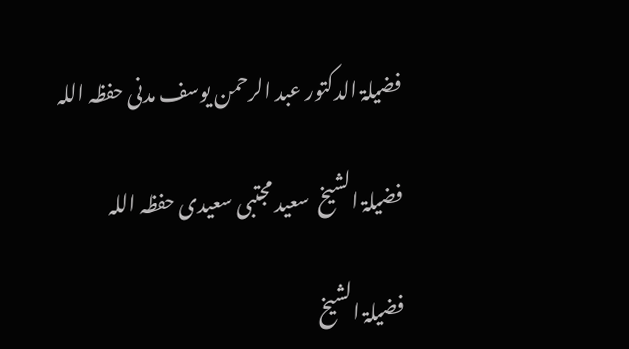فضیلۃ الدکتور عبد الرحمن یوسف مدنی حفظہ اللہ

فضیلۃ الشیخ  سعید مجتبی سعیدی حفظہ اللہ

فضیلۃ الشیخ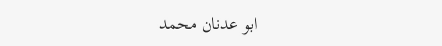ابو عدنان محمد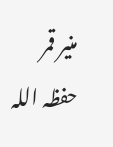منیر قمر حفظہ اللہ